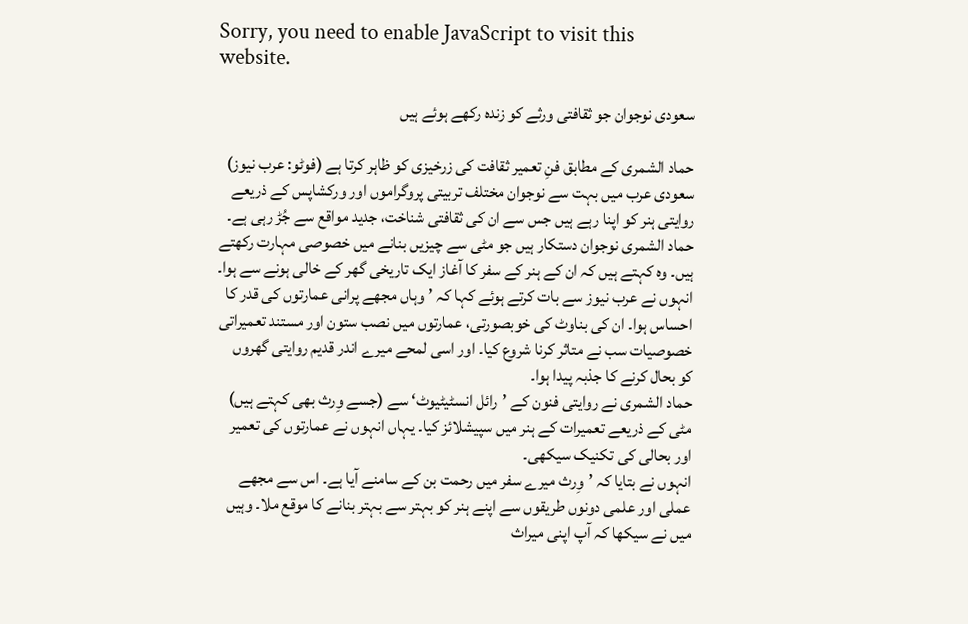Sorry, you need to enable JavaScript to visit this website.

سعودی نوجوان جو ثقافتی ورثے کو زندہ رکھے ہوئے ہیں

حماد الشمری کے مطابق فنِ تعمیر ثقافت کی زرخیزی کو ظاہر کرتا ہے (فوٹو: عرب نیوز)
سعودی عرب میں بہت سے نوجوان مختلف تربیتی پروگراموں اور ورکشاپس کے ذریعے روایتی ہنر کو اپنا رہے ہیں جس سے ان کی ثقافتی شناخت، جدید مواقع سے جُڑ رہی ہے۔
حماد الشمری نوجوان دستکار ہیں جو مٹی سے چیزیں بنانے میں خصوصی مہارت رکھتے ہیں۔ وہ کہتے ہیں کہ ان کے ہنر کے سفر کا آغاز ایک تاریخی گھر کے خالی ہونے سے ہوا۔
انہوں نے عرب نیوز سے بات کرتے ہوئے کہا کہ ’وہاں مجھے پرانی عمارتوں کی قدر کا احساس ہوا۔ ان کی بناوٹ کی خوبصورتی، عمارتوں میں نصب ستون اور مستند تعمیراتی خصوصیات سب نے متاثر کرنا شروع کیا۔ اور اسی لمحے میرے اندر قدیم روایتی گھروں کو بحال کرنے کا جذبہ پیدا ہوا۔
حماد الشمری نے روایتی فنون کے ’رائل انسٹیٹیوٹ‘ سے (جسے وِرث بھی کہتے ہیں) مٹی کے ذریعے تعمیرات کے ہنر میں سپیشلائز کیا۔ یہاں انہوں نے عمارتوں کی تعمیر اور بحالی کی تکنیک سیکھی۔
انہوں نے بتایا کہ ’وِرث میرے سفر میں رحمت بن کے سامنے آیا ہے۔ اس سے مجھے عملی اور علمی دونوں طریقوں سے اپنے ہنر کو بہتر سے بہتر بنانے کا موقع ملا۔ وہیں میں نے سیکھا کہ آپ اپنی میراث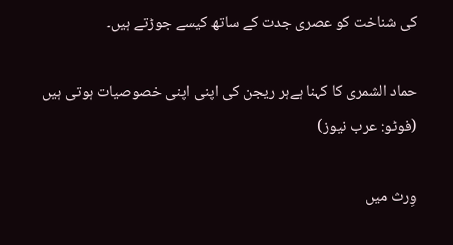کی شناخت کو عصری جدت کے ساتھ کیسے جوڑتے ہیں۔

حماد الشمری کا کہنا ہےہر ریجن کی اپنی اپنی خصوصیات ہوتی ہیں (فوٹو: عرب نیوز)

وِرث میں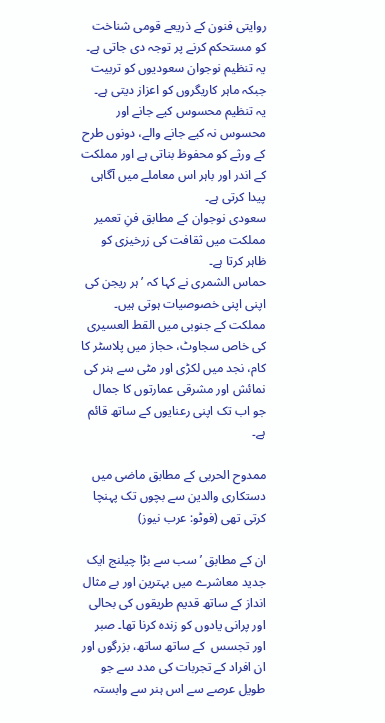روایتی فنون کے ذریعے قومی شناخت کو مستحکم کرنے پر توجہ دی جاتی ہے۔ یہ تنظیم نوجوان سعودیوں کو تربیت جبکہ ماہر کاریگروں کو اعزاز دیتی ہے۔
یہ تنظیم محسوس کیے جانے اور محسوس نہ کیے جانے والے، دونوں طرح کے ورثے کو محفوظ بناتی ہے اور مملکت کے اندر اور باہر اس معاملے میں آگاہی پیدا کرتی ہے۔
سعودی نوجوان کے مطابق فنِ تعمیر مملکت میں ثقافت کی زرخیزی کو ظاہر کرتا ہے۔
حماس الشمری نے کہا کہ ’ہر ریجن کی اپنی اپنی خصوصیات ہوتی ہیں۔ مملکت کے جنوبی میں القط العسیری کی خاص سجاوٹ، حجاز میں پلاسٹر کا کام، نجد میں لکڑی اور مٹی سے ہنر کی نمائش اور مشرقی عمارتوں کا جمال جو اب تک اپنی رعنایوں کے ساتھ قائم ہے۔

ممدوح الحربی کے مطابق ماضی میں دستکاری والدین سے بچوں تک پہنچا کرتی تھی (فوٹو: عرب نیوز)

ان کے مطابق ’سب سے بڑا چیلنج ایک جدید معاشرے میں بہترین اور بے مثال انداز کے ساتھ قدیم طریقوں کی بحالی اور پرانی یادوں کو زندہ کرنا تھا۔ صبر اور تجسس  کے ساتھ ساتھ، بزرگوں اور ان افراد کے تجربات کی مدد سے جو طویل عرصے سے اس ہنر سے وابستہ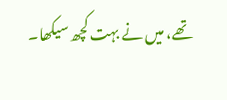تھے، میں نے بہت کچھ سیکھا۔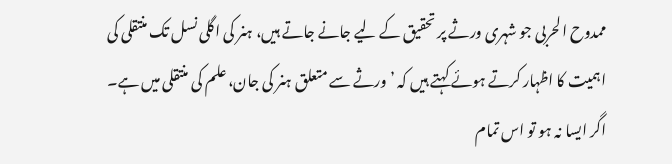ممدوح الحربی جو شہری ورثے پر تحقیق کے لیے جانے جاتے ہیں، ہنر کی اگلی نسل تک منتقلی کی اہمیت کا اظہار کرتے ہوئے کہتے ہیں کہ ’ورثے سے متعلق ہنر کی جان، علم کی منتقلی میں ہے۔ اگر ایسا نہ ہو تو اس تمام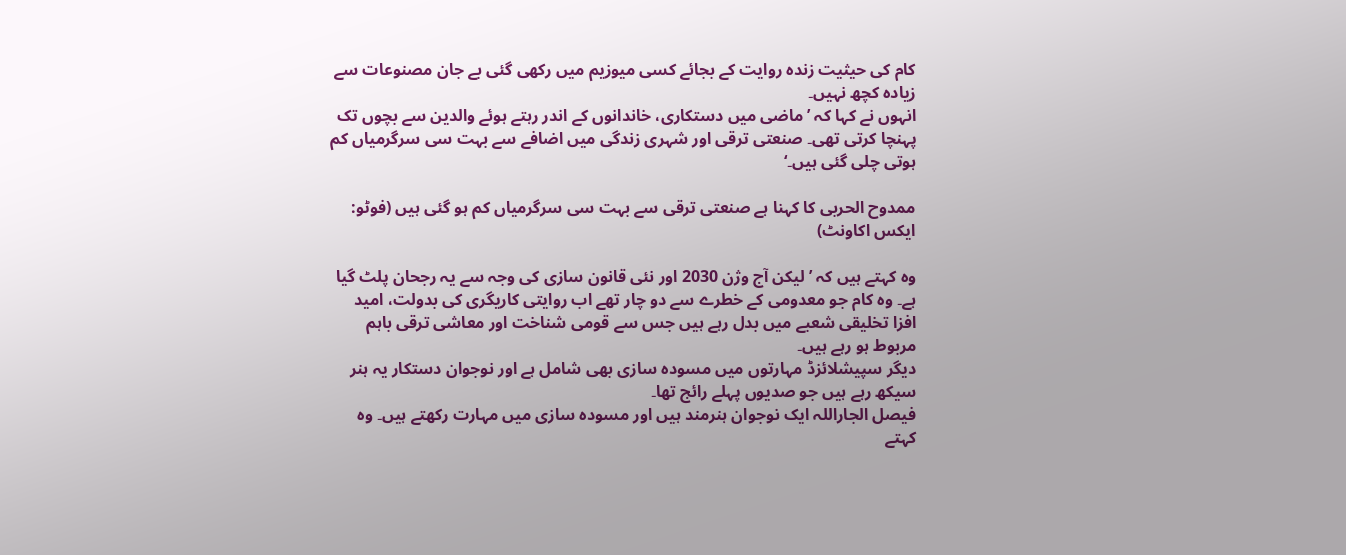کام کی حیثیت زندہ روایت کے بجائے کسی میوزیم میں رکھی گئی بے جان مصنوعات سے زیادہ کچھ نہیں۔
انہوں نے کہا کہ ’ماضی میں دستکاری، خاندانوں کے اندر رہتے ہوئے والدین سے بچوں تک پہنچا کرتی تھی۔ صنعتی ترقی اور شہری زندگی میں اضافے سے بہت سی سرگرمیاں کم ہوتی چلی گئی ہیں۔‘

ممدوح الحربی کا کہنا ہے صنعتی ترقی سے بہت سی سرگرمیاں کم ہو گئی ہیں (فوٹو: ایکس اکاونٹ)

وہ کہتے ہیں کہ ’لیکن آج وژن 2030 اور نئی قانون سازی کی وجہ سے یہ رجحان پلٹ گیا ہے۔ وہ کام جو معدومی کے خطرے سے دو چار تھے اب روایتی کاریگری کی بدولت، امید افزا تخلیقی شعبے میں بدل رہے ہیں جس سے قومی شناخت اور معاشی ترقی باہم مربوط ہو رہے ہیں۔
دیگر سپیشلائزڈ مہارتوں میں مسودہ سازی بھی شامل ہے اور نوجوان دستکار یہ ہنر سیکھ رہے ہیں جو صدیوں پہلے رائج تھا۔
فیصل الجاراللہ ایک نوجوان ہنرمند ہیں اور مسودہ سازی میں مہارت رکھتے ہیں۔ وہ کہتے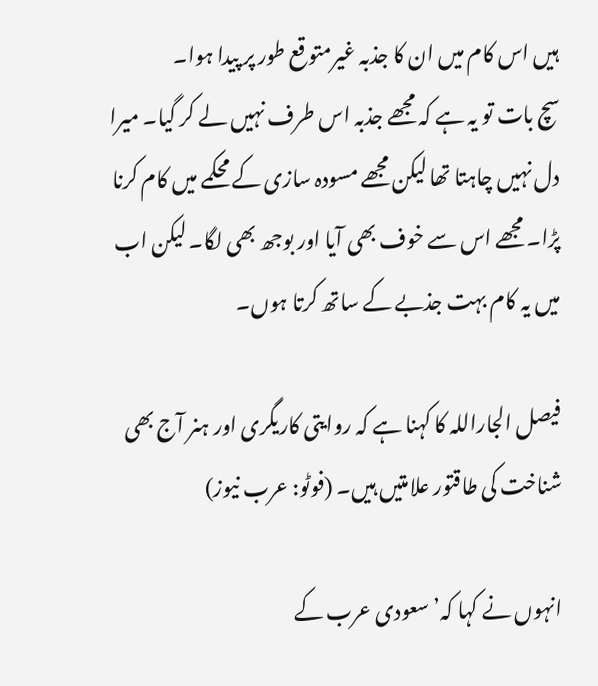ہیں اس کام میں ان کا جذبہ غیرمتوقع طور پر پیدا ہوا۔
سچ بات تو یہ ہے کہ مجھے جذبہ اس طرف نہیں لے کر گیا۔ میرا دل نہیں چاہتا تھا لیکن مجھے مسودہ سازی کے محکمے میں کام کرنا پڑا۔ مجھے اس سے خوف بھی آیا اور بوجھ بھی لگا۔ لیکن اب میں یہ کام بہت جذبے کے ساتھ کرتا ہوں۔

فیصل الجاراللہ کا کہنا ہے کہ روایتی کاریگری اور ہنر آج بھی شناخت کی طاقتور علامتیں ہیں۔ (فوٹو: عرب نیوز)

انہوں نے کہا کہ’ سعودی عرب کے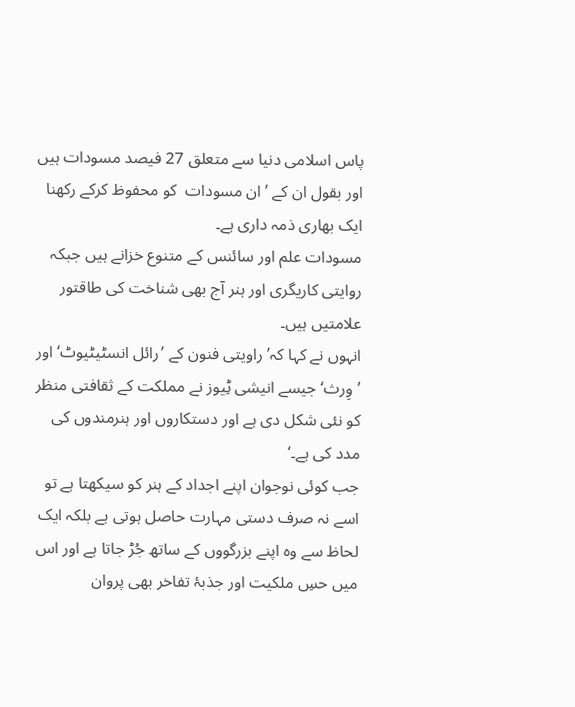پاس اسلامی دنیا سے متعلق 27 فیصد مسودات ہیں اور بقول ان کے ’ان مسودات  کو محفوظ کرکے رکھنا ایک بھاری ذمہ داری ہے۔
مسودات علم اور سائنس کے متنوع خزانے ہیں جبکہ روایتی کاریگری اور ہنر آج بھی شناخت کی طاقتور علامتیں ہیں۔
انہوں نے کہا کہ’ راویتی فنون کے ’رائل انسٹیٹیوٹ‘ اور ’وِرث‘ جیسے انیشی ٹِیوز نے مملکت کے ثقافتی منظر کو نئی شکل دی ہے اور دستکاروں اور ہنرمندوں کی مدد کی ہے۔‘
جب کوئی نوجوان اپنے اجداد کے ہنر کو سیکھتا ہے تو اسے نہ صرف دستی مہارت حاصل ہوتی ہے بلکہ ایک لحاظ سے وہ اپنے بزرگووں کے ساتھ جُڑ جاتا ہے اور اس میں حسِ ملکیت اور جذبۂ تفاخر بھی پروان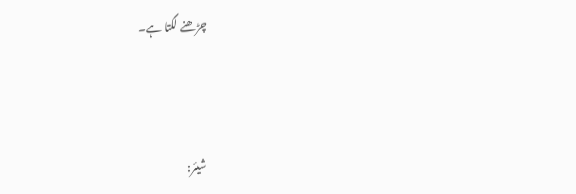چڑھنے لگتا ہے۔



شیئر: